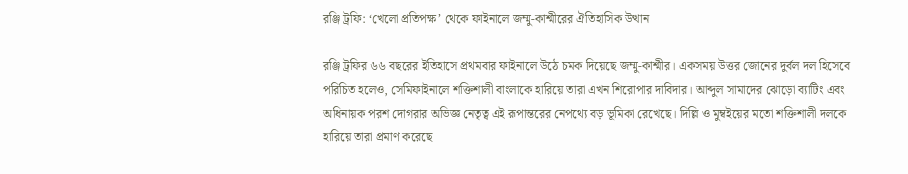রঞ্জি ট্রফি: ‘খেলো প্রতিপক্ষ’ থেকে ফাইনালে জম্মু-কাশ্মীরের ঐতিহাসিক উত্থান

রঞ্জি ট্রফির ৬৬ বছরের ইতিহাসে প্রথমবার ফাইনালে উঠে চমক দিয়েছে জম্মু-কাশ্মীর। একসময় উত্তর জোনের দুর্বল দল হিসেবে পরিচিত হলেও, সেমিফাইনালে শক্তিশালী বাংলাকে হারিয়ে তারা এখন শিরোপার দাবিদার। আব্দুল সামাদের ঝোড়ো ব্যাটিং এবং অধিনায়ক পরশ দোগরার অভিজ্ঞ নেতৃত্ব এই রূপান্তরের নেপথ্যে বড় ভূমিকা রেখেছে। দিল্লি ও মুম্বইয়ের মতো শক্তিশালী দলকে হারিয়ে তারা প্রমাণ করেছে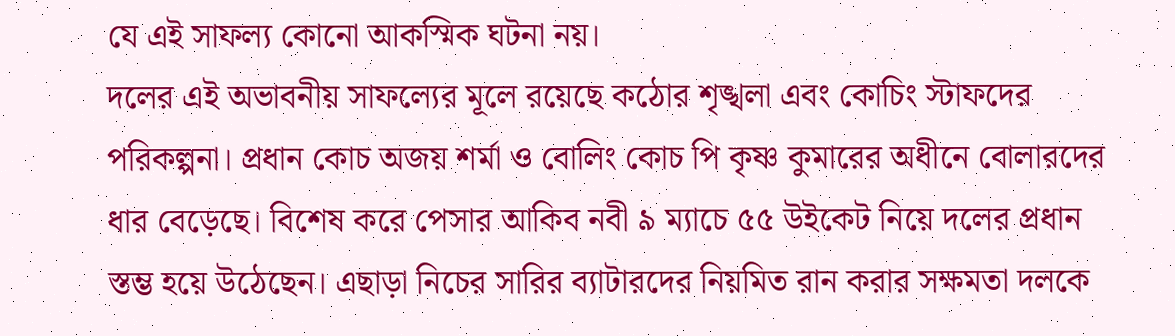যে এই সাফল্য কোনো আকস্মিক ঘটনা নয়।
দলের এই অভাবনীয় সাফল্যের মূলে রয়েছে কঠোর শৃঙ্খলা এবং কোচিং স্টাফদের পরিকল্পনা। প্রধান কোচ অজয় শর্মা ও বোলিং কোচ পি কৃষ্ণ কুমারের অধীনে বোলারদের ধার বেড়েছে। বিশেষ করে পেসার আকিব নবী ৯ ম্যাচে ৫৫ উইকেট নিয়ে দলের প্রধান স্তম্ভ হয়ে উঠেছেন। এছাড়া নিচের সারির ব্যাটারদের নিয়মিত রান করার সক্ষমতা দলকে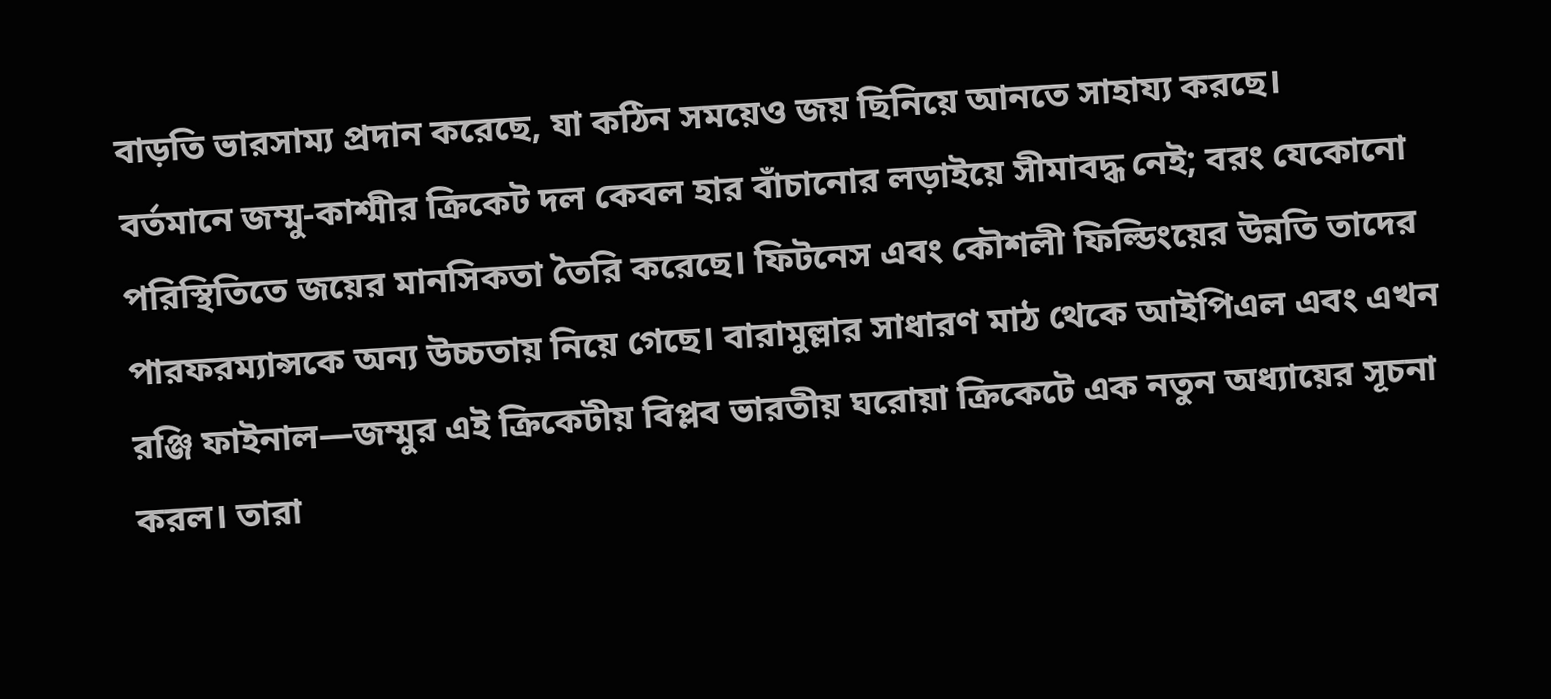বাড়তি ভারসাম্য প্রদান করেছে, যা কঠিন সময়েও জয় ছিনিয়ে আনতে সাহায্য করছে।
বর্তমানে জম্মু-কাশ্মীর ক্রিকেট দল কেবল হার বাঁচানোর লড়াইয়ে সীমাবদ্ধ নেই; বরং যেকোনো পরিস্থিতিতে জয়ের মানসিকতা তৈরি করেছে। ফিটনেস এবং কৌশলী ফিল্ডিংয়ের উন্নতি তাদের পারফরম্যান্সকে অন্য উচ্চতায় নিয়ে গেছে। বারামুল্লার সাধারণ মাঠ থেকে আইপিএল এবং এখন রঞ্জি ফাইনাল—জম্মুর এই ক্রিকেটীয় বিপ্লব ভারতীয় ঘরোয়া ক্রিকেটে এক নতুন অধ্যায়ের সূচনা করল। তারা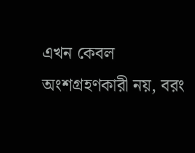এখন কেবল অংশগ্রহণকারী নয়, বরং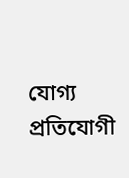যোগ্য প্রতিযোগী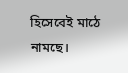হিসেবেই মাঠে নামছে।